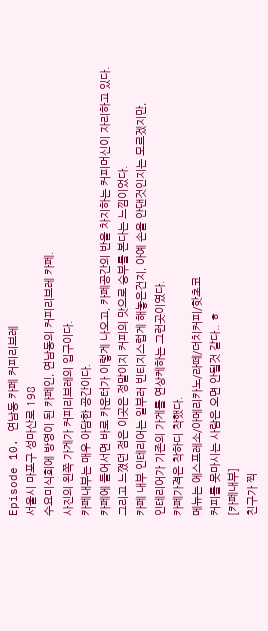Episode 10. 연남동 카페 커피리브레
서울시 마포구 성마산로 198
수요미식회에 방영이 된 카페인, 연남동의 커피리브레 카페.
사진의 왼쪽 가게가 커피리브레의 입구이다.
카페내부는 매우 아담한 공간이다.
카페에 들어서면 바로 카운터가 이렇게 나오고, 카페공간의 반을 차지하는 커피머신이 자리하고 있다.
그리고 느꼈던 점은 이곳은 정말이지 커피의 맛으로 승부를 본다는 느낌이었다.
카페 내부 인테리어는 일부러 빈티지스럽게 해놓은건지, 아예 손을 안댄것인지는 모르겠지만,
인테리어가 기존의 가게를 연상케하는 그런곳이였다.
카페가격은 착하디 착했다.
메뉴는 에스프레소/아메리카노/라떼/더치커피/핫초코
커피를 못마시는 사람은 오면 안될것 같다.. ㅎ
[카페내부]
친구가 찍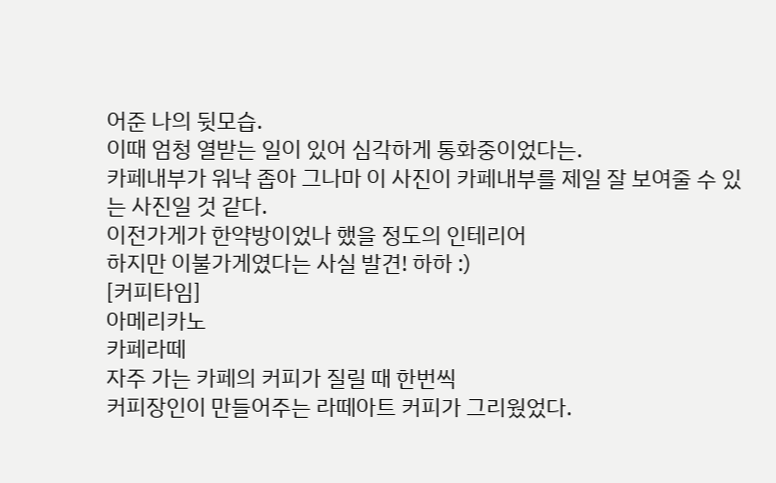어준 나의 뒷모습.
이때 엄청 열받는 일이 있어 심각하게 통화중이었다는.
카페내부가 워낙 좁아 그나마 이 사진이 카페내부를 제일 잘 보여줄 수 있는 사진일 것 같다.
이전가게가 한약방이었나 했을 정도의 인테리어
하지만 이불가게였다는 사실 발견! 하하 :)
[커피타임]
아메리카노
카페라떼
자주 가는 카페의 커피가 질릴 때 한번씩
커피장인이 만들어주는 라떼아트 커피가 그리웠었다.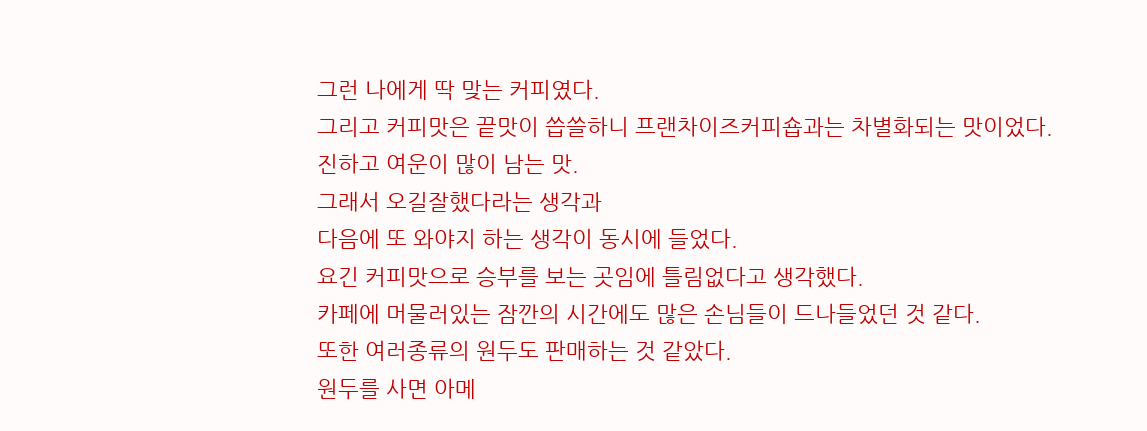그런 나에게 딱 맞는 커피였다.
그리고 커피맛은 끝맛이 씁쓸하니 프랜차이즈커피숍과는 차별화되는 맛이었다.
진하고 여운이 많이 남는 맛.
그래서 오길잘했다라는 생각과
다음에 또 와야지 하는 생각이 동시에 들었다.
요긴 커피맛으로 승부를 보는 곳임에 틀림없다고 생각했다.
카페에 머물러있는 잠깐의 시간에도 많은 손님들이 드나들었던 것 같다.
또한 여러종류의 원두도 판매하는 것 같았다.
원두를 사면 아메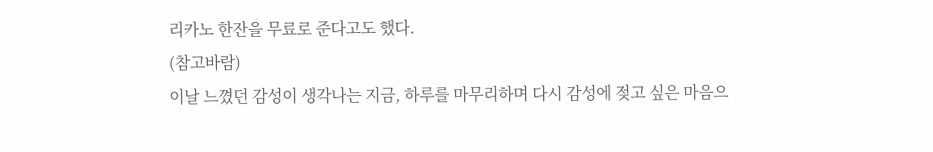리카노 한잔을 무료로 준다고도 했다.
(참고바람)
이날 느꼈던 감성이 생각나는 지금, 하루를 마무리하며 다시 감성에 젖고 싶은 마음으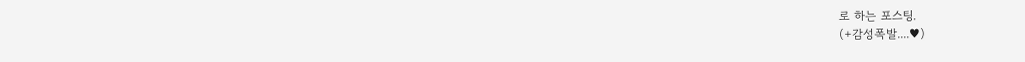로 하는 포스팅.
(+감성폭발....♥)